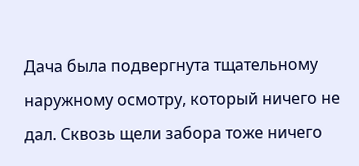Дача была подвергнута тщательному наружному осмотру, который ничего не дал. Сквозь щели забора тоже ничего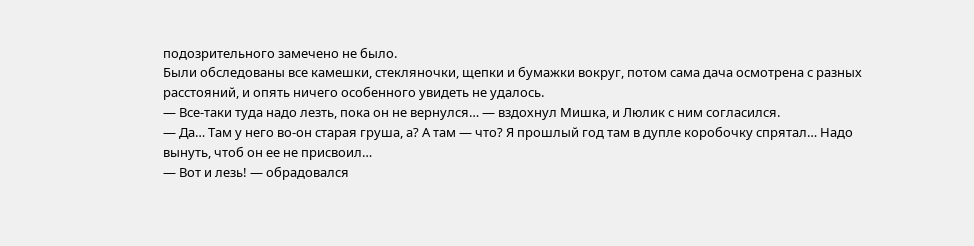подозрительного замечено не было.
Были обследованы все камешки, стекляночки, щепки и бумажки вокруг, потом сама дача осмотрена с разных расстояний, и опять ничего особенного увидеть не удалось.
— Все-таки туда надо лезть, пока он не вернулся… — вздохнул Мишка, и Люлик с ним согласился.
— Да… Там у него во-он старая груша, а? А там — что? Я прошлый год там в дупле коробочку спрятал… Надо вынуть, чтоб он ее не присвоил…
— Вот и лезь! — обрадовался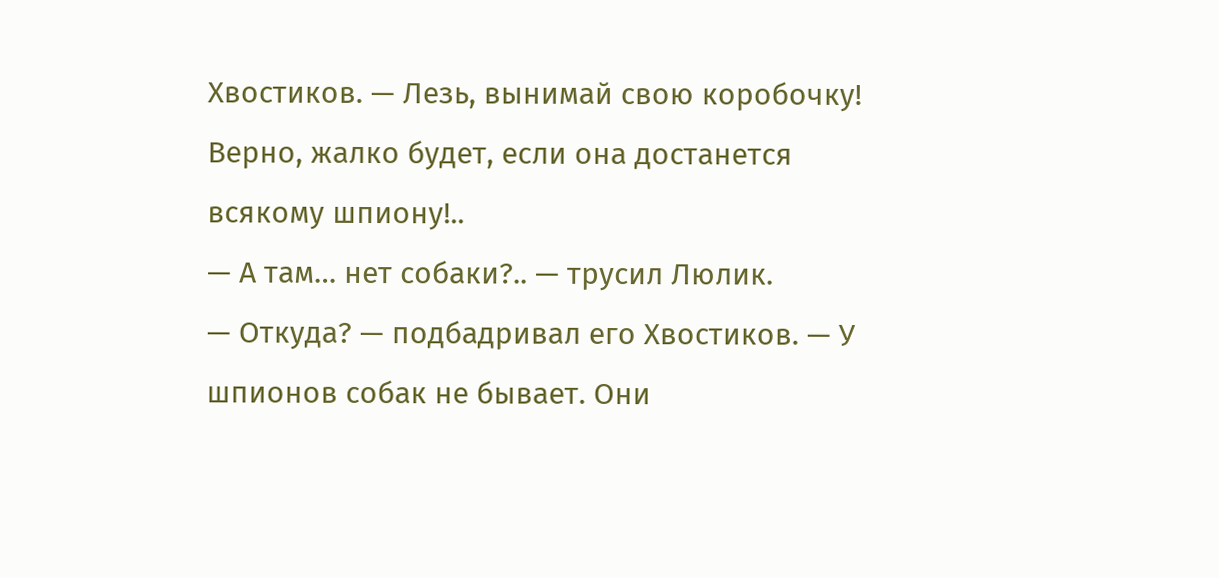Хвостиков. — Лезь, вынимай свою коробочку! Верно, жалко будет, если она достанется всякому шпиону!..
— А там… нет собаки?.. — трусил Люлик.
— Откуда? — подбадривал его Хвостиков. — У шпионов собак не бывает. Они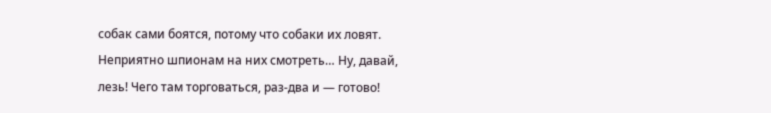собак сами боятся, потому что собаки их ловят. Неприятно шпионам на них смотреть… Ну, давай, лезь! Чего там торговаться, раз-два и — готово!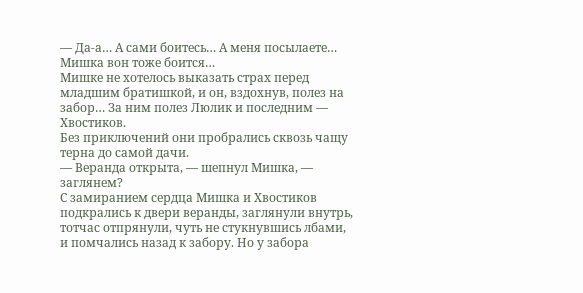— Да-а… А сами боитесь… А меня посылаете… Мишка вон тоже боится…
Мишке не хотелось выказать страх перед младшим братишкой, и он, вздохнув, полез на забор… За ним полез Люлик и последним — Хвостиков.
Без приключений они пробрались сквозь чащу терна до самой дачи.
— Веранда открыта, — шепнул Мишка, — заглянем?
С замиранием сердца Мишка и Хвостиков подкрались к двери веранды, заглянули внутрь, тотчас отпрянули, чуть не стукнувшись лбами, и помчались назад к забору. Но у забора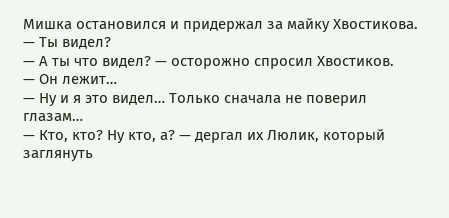Мишка остановился и придержал за майку Хвостикова.
— Ты видел?
— А ты что видел? — осторожно спросил Хвостиков.
— Он лежит…
— Ну и я это видел… Только сначала не поверил глазам…
— Кто, кто? Ну кто, а? — дергал их Люлик, который заглянуть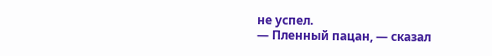не успел.
— Пленный пацан, — сказал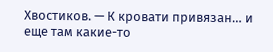Хвостиков. — К кровати привязан… и еще там какие-то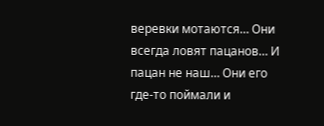веревки мотаются… Они всегда ловят пацанов… И пацан не наш… Они его где-то поймали и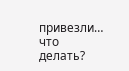привезли… что делать?